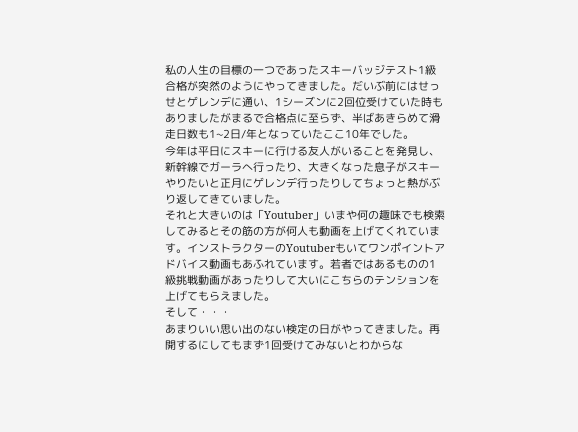私の人生の目標の一つであったスキーバッジテスト1級合格が突然のようにやってきました。だいぶ前にはせっせとゲレンデに通い、1シーズンに2回位受けていた時もありましたがまるで合格点に至らず、半ばあきらめて滑走日数も1~2日/年となっていたここ10年でした。
今年は平日にスキーに行ける友人がいることを発見し、新幹線でガーラへ行ったり、大きくなった息子がスキーやりたいと正月にゲレンデ行ったりしてちょっと熱がぶり返してきていました。
それと大きいのは「Youtuber」いまや何の趣味でも検索してみるとその筋の方が何人も動画を上げてくれています。インストラクターのYoutuberもいてワンポイントアドバイス動画もあふれています。若者ではあるものの1級挑戦動画があったりして大いにこちらのテンションを上げてもらえました。
そして・・・
あまりいい思い出のない検定の日がやってきました。再開するにしてもまず1回受けてみないとわからな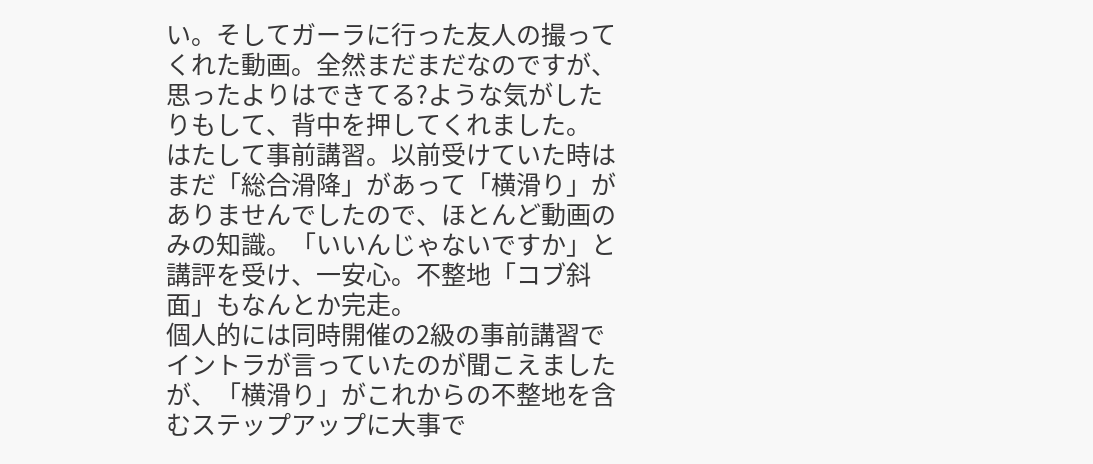い。そしてガーラに行った友人の撮ってくれた動画。全然まだまだなのですが、思ったよりはできてる?ような気がしたりもして、背中を押してくれました。
はたして事前講習。以前受けていた時はまだ「総合滑降」があって「横滑り」がありませんでしたので、ほとんど動画のみの知識。「いいんじゃないですか」と講評を受け、一安心。不整地「コブ斜面」もなんとか完走。
個人的には同時開催の2級の事前講習でイントラが言っていたのが聞こえましたが、「横滑り」がこれからの不整地を含むステップアップに大事で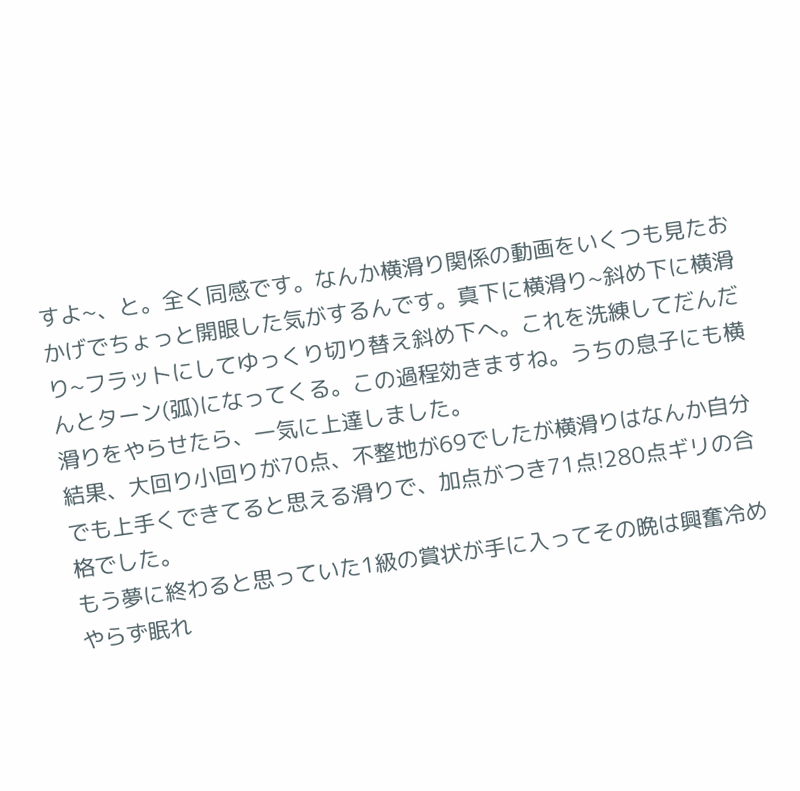すよ~、と。全く同感です。なんか横滑り関係の動画をいくつも見たおかげでちょっと開眼した気がするんです。真下に横滑り~斜め下に横滑り~フラットにしてゆっくり切り替え斜め下へ。これを洗練してだんだんとターン(弧)になってくる。この過程効きますね。うちの息子にも横滑りをやらせたら、一気に上達しました。
結果、大回り小回りが70点、不整地が69でしたが横滑りはなんか自分でも上手くできてると思える滑りで、加点がつき71点!280点ギリの合格でした。
もう夢に終わると思っていた1級の賞状が手に入ってその晩は興奮冷めやらず眠れ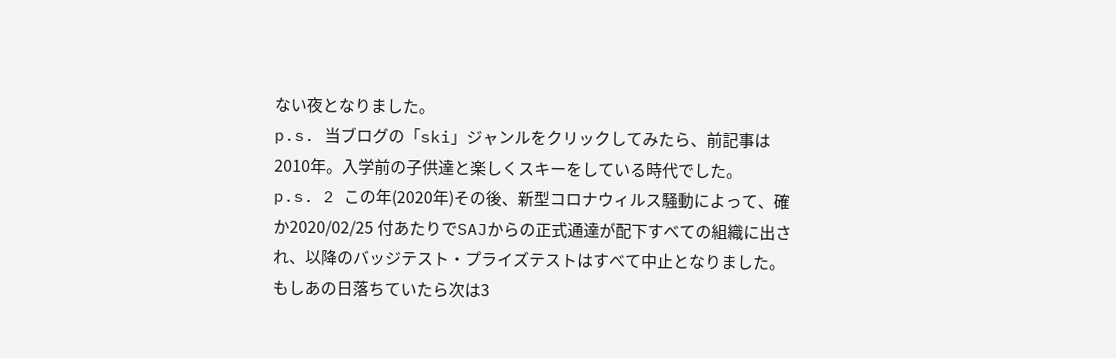ない夜となりました。
p.s. 当ブログの「ski」ジャンルをクリックしてみたら、前記事は2010年。入学前の子供達と楽しくスキーをしている時代でした。
p.s. 2 この年(2020年)その後、新型コロナウィルス騒動によって、確か2020/02/25 付あたりでSAJからの正式通達が配下すべての組織に出され、以降のバッジテスト・プライズテストはすべて中止となりました。もしあの日落ちていたら次は3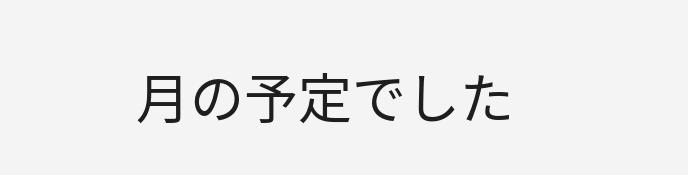月の予定でした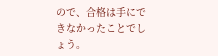ので、合格は手にできなかったことでしょう。